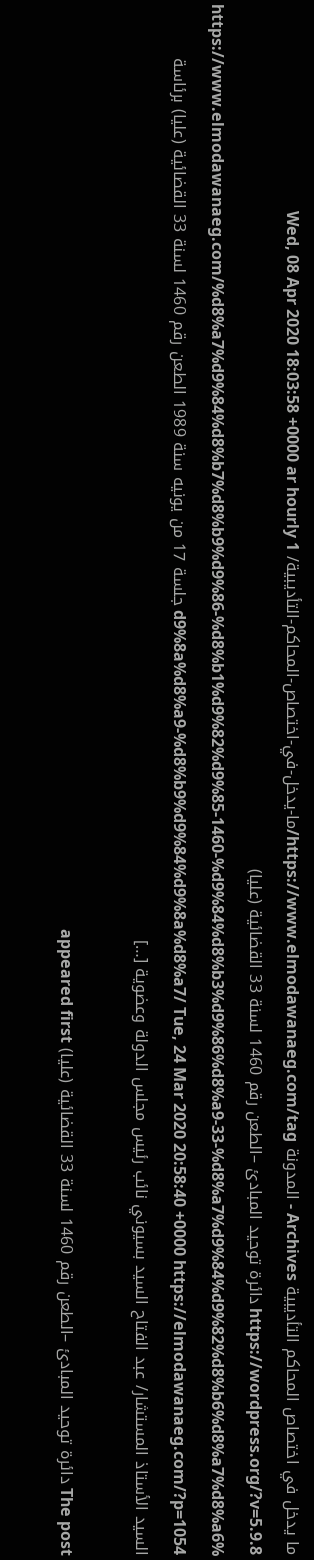ما يدخل في اختصاص المحاكم التأديبية Archives - المدونة https://www.elmodawanaeg.com/tag/ما-يدخل-في-اختصاص-المحاكم-التأديبية/ Wed, 08 Apr 2020 18:03:58 +0000 ar hourly 1 https://wordpress.org/?v=5.9.8 دائرة توحيد المبادئ –الطعن رقم 1460 لسنة 33 القضائية (عليا) https://www.elmodawanaeg.com/%d8%a7%d9%84%d8%b7%d8%b9%d9%86-%d8%b1%d9%82%d9%85-1460-%d9%84%d8%b3%d9%86%d8%a9-33-%d8%a7%d9%84%d9%82%d8%b6%d8%a7%d8%a6%d9%8a%d8%a9-%d8%b9%d9%84%d9%8a%d8%a7/ Tue, 24 Mar 2020 20:58:40 +0000 https://elmodawanaeg.com/?p=1054 جلسة 17 من يونيه سنة 1989 الطعن رقم 1460 لسنة 33 القضائية (عليا) برئاسة السيد الأستاذ المستشار/ عبد الفتاح السيد بسيوني نائب رئيس مجلس الدولة وعضوية […]

The post دائرة توحيد المبادئ –الطعن رقم 1460 لسنة 33 القضائية (عليا) appeared first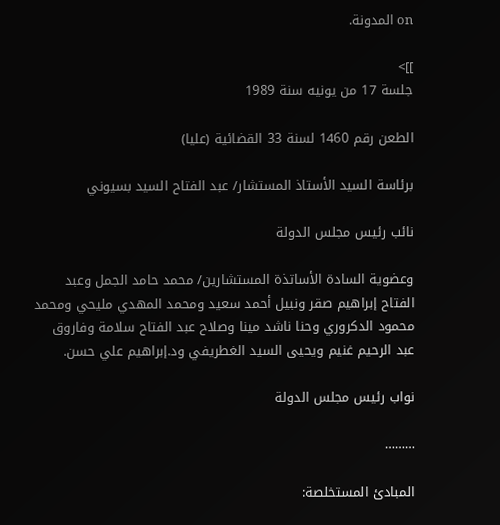on المدونة.

]]>
جلسة 17 من يونيه سنة 1989

الطعن رقم 1460 لسنة 33 القضائية (عليا)

برئاسة السيد الأستاذ المستشار/ عبد الفتاح السيد بسيوني

نائب رئيس مجلس الدولة

وعضوية السادة الأساتذة المستشارين/ محمد حامد الجمل وعبد الفتاح إبراهيم صقر ونبيل أحمد سعيد ومحمد المهدي مليحي ومحمد محمود الدكروري وحنا ناشد مينا وصلاح عبد الفتاح سلامة وفاروق عبد الرحيم غنيم ويحيى السيد الغطريفي ود.إبراهيم علي حسن.

نواب رئيس مجلس الدولة

………

المبادئ المستخلصة: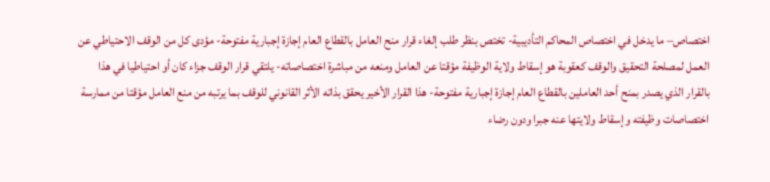اختصاص– ما يدخل في اختصاص المحاكم التأديبية- تختص بنظر طلب إلغاء قرار منح العامل بالقطاع العام إجازة إجبارية مفتوحة- مؤدى كل من الوقف الاحتياطي عن العمل لمصلحة التحقيق والوقف كعقوبة هو إسقاط ولاية الوظيفة مؤقتا عن العامل ومنعه من مباشرة اختصاصاته- يلتقي قرار الوقف جزاء كان أو احتياطيا في هذا بالقرار الذي يصدر بمنح أحد العاملين بالقطاع العام إجازة إجبارية مفتوحة- هذا القرار الأخير يحقق بذاته الأثر القانوني للوقف بما يرتبه من منع العامل مؤقتا من ممارسة اختصاصات وظيفته وإسقاط ولايتها عنه جبرا ودون رضاء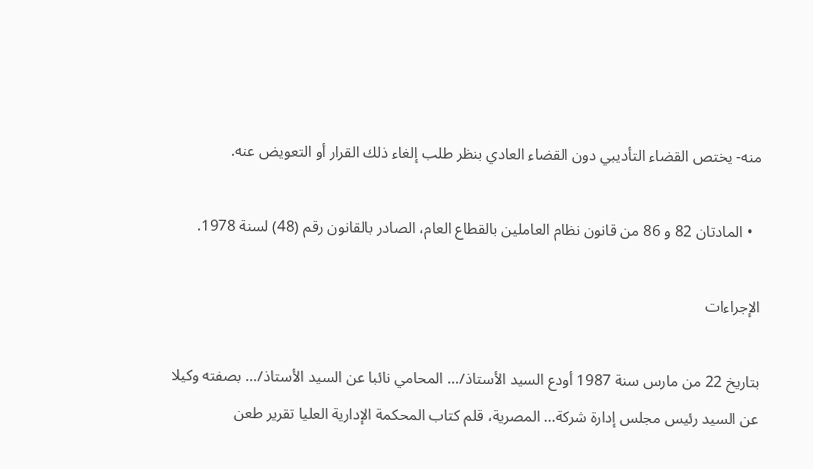منه- يختص القضاء التأديبي دون القضاء العادي بنظر طلب إلغاء ذلك القرار أو التعويض عنه.

  • المادتان 82 و 86 من قانون نظام العاملين بالقطاع العام، الصادر بالقانون رقم (48) لسنة 1978.

الإجراءات

بتاريخ 22 من مارس سنة 1987 أودع السيد الأستاذ/… المحامي نائبا عن السيد الأستاذ/… بصفته وكيلا عن السيد رئيس مجلس إدارة شركة… المصرية، قلم كتاب المحكمة الإدارية العليا تقرير طعن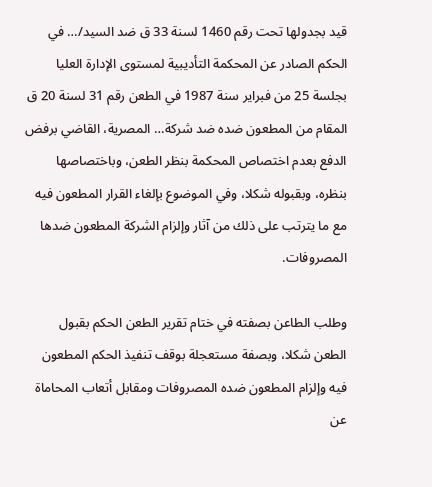قيد بجدولها تحت رقم 1460 لسنة 33 ق ضد السيد/… في الحكم الصادر عن المحكمة التأديبية لمستوى الإدارة العليا بجلسة 25 من فبراير سنة 1987 في الطعن رقم 31 لسنة 20 ق المقام من المطعون ضده ضد شركة… المصرية، القاضي برفض الدفع بعدم اختصاص المحكمة بنظر الطعن، وباختصاصها بنظره، وبقبوله شكلا، وفي الموضوع بإلغاء القرار المطعون فيه مع ما يترتب على ذلك من آثار وإلزام الشركة المطعون ضدها المصروفات.

وطلب الطاعن بصفته في ختام تقرير الطعن الحكم بقبول الطعن شكلا، وبصفة مستعجلة بوقف تنفيذ الحكم المطعون فيه وإلزام المطعون ضده المصروفات ومقابل أتعاب المحاماة عن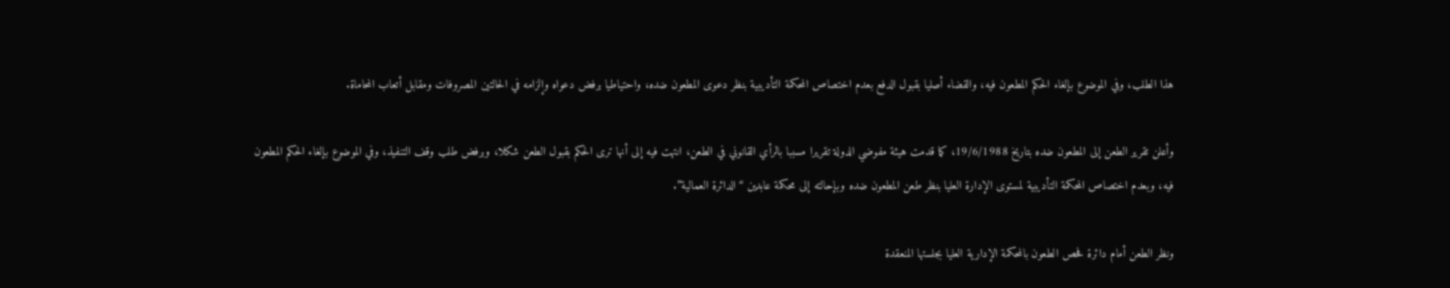هذا الطلب، وفي الموضوع بإلغاء الحكم المطعون فيه، والقضاء أصليا بقبول الدفع بعدم اختصاص المحكمة التأديبية بنظر دعوى المطعون ضده، واحتياطيا برفض دعواه وإلزامه في الحالتين المصروفات ومقابل أتعاب المحاماة.

وأعلن تقرير الطعن إلى المطعون ضده بتاريخ 19/6/1988، كما قدمت هيئة مفوضي الدولة تقريرا مسببا بالرأي القانوني في الطعن، انتهت فيه إلى أنها ترى الحكم بقبول الطعن شكلا، وبرفض طلب وقف التنفيذ، وفي الموضوع بإلغاء الحكم المطعون فيه، وبعدم اختصاص المحكمة التأديبية لمستوى الإدارة العليا بنظر طعن المطعون ضده وبإحالته إلى محكمة عابدين “الدائرة العمالية”.

ونظر الطعن أمام دائرة فحص الطعون بالمحكمة الإدارية العليا بجلستها المنعقدة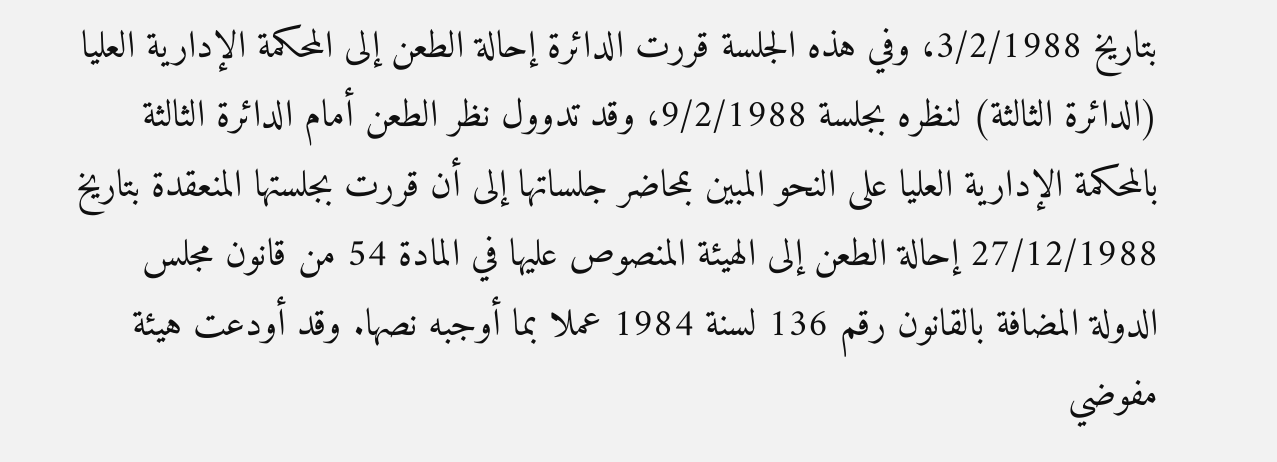بتاريخ 3/2/1988، وفي هذه الجلسة قررت الدائرة إحالة الطعن إلى المحكمة الإدارية العليا (الدائرة الثالثة) لنظره بجلسة 9/2/1988، وقد تدوول نظر الطعن أمام الدائرة الثالثة بالمحكمة الإدارية العليا على النحو المبين بمحاضر جلساتها إلى أن قررت بجلستها المنعقدة بتاريخ 27/12/1988 إحالة الطعن إلى الهيئة المنصوص عليها في المادة 54 من قانون مجلس الدولة المضافة بالقانون رقم 136 لسنة 1984 عملا بما أوجبه نصها. وقد أودعت هيئة مفوضي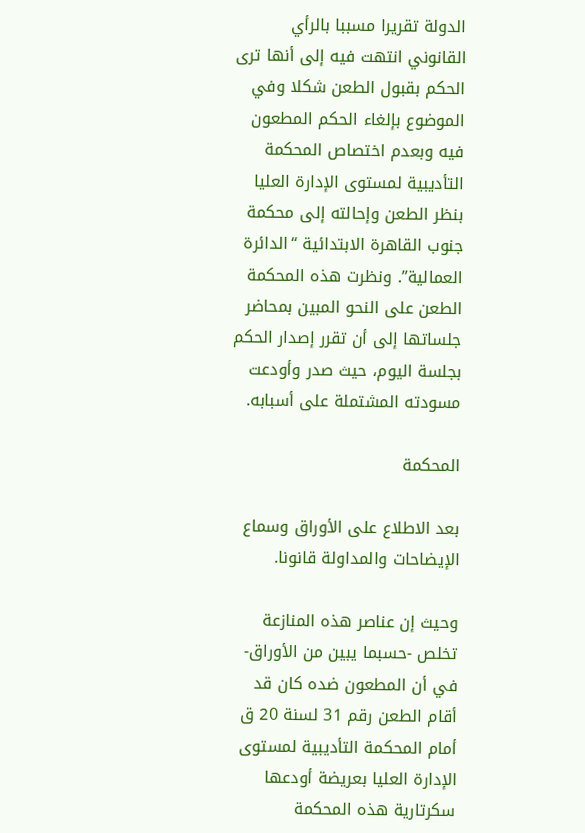الدولة تقريرا مسببا بالرأي القانوني انتهت فيه إلى أنها ترى الحكم بقبول الطعن شكلا وفي الموضوع بإلغاء الحكم المطعون فيه وبعدم اختصاص المحكمة التأديبية لمستوى الإدارة العليا بنظر الطعن وإحالته إلى محكمة جنوب القاهرة الابتدائية “الدائرة العمالية”. ونظرت هذه المحكمة الطعن على النحو المبين بمحاضر جلساتها إلى أن تقرر إصدار الحكم بجلسة اليوم، حيث صدر وأودعت مسودته المشتملة على أسبابه.

المحكمة

بعد الاطلاع على الأوراق وسماع الإيضاحات والمداولة قانونا.

وحيث إن عناصر هذه المنازعة تخلص -حسبما يبين من الأوراق- في أن المطعون ضده كان قد أقام الطعن رقم 31 لسنة 20 ق أمام المحكمة التأديبية لمستوى الإدارة العليا بعريضة أودعها سكرتارية هذه المحكمة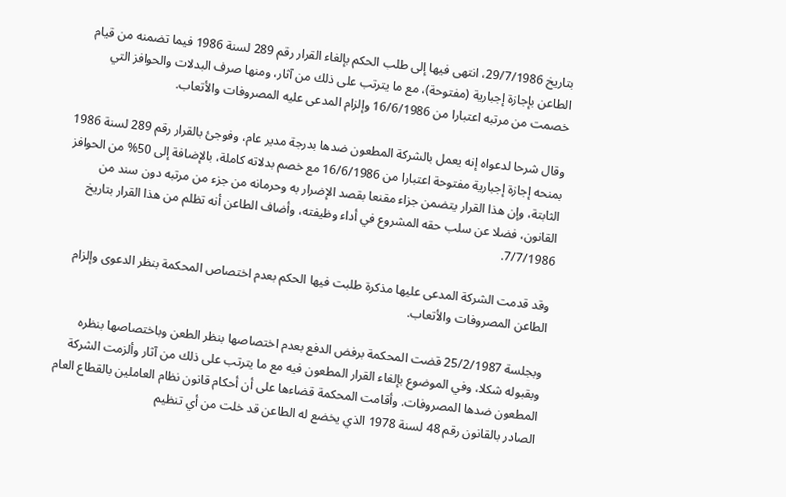بتاريخ 29/7/1986، انتهى فيها إلى طلب الحكم بإلغاء القرار رقم 289 لسنة 1986 فيما تضمنه من قيام الطاعن بإجازة إجبارية (مفتوحة)، مع ما يترتب على ذلك من آثار، ومنها صرف البدلات والحوافز التي خصمت من مرتبه اعتبارا من 16/6/1986 وإلزام المدعى عليه المصروفات والأتعاب.

وقال شرحا لدعواه إنه يعمل بالشركة المطعون ضدها بدرجة مدير عام، وفوجئ بالقرار رقم 289 لسنة 1986 بمنحه إجازة إجبارية مفتوحة اعتبارا من 16/6/1986 مع خصم بدلاته كاملة، بالإضافة إلى 50% من الحوافز الثابتة، وإن هذا القرار يتضمن جزاء مقنعا بقصد الإضرار به وحرمانه من جزء من مرتبه دون سند من القانون، فضلا عن سلب حقه المشروع في أداء وظيفته، وأضاف الطاعن أنه تظلم من هذا القرار بتاريخ 7/7/1986.

وقد قدمت الشركة المدعى عليها مذكرة طلبت فيها الحكم بعدم اختصاص المحكمة بنظر الدعوى وإلزام الطاعن المصروفات والأتعاب.

وبجلسة 25/2/1987 قضت المحكمة برفض الدفع بعدم اختصاصها بنظر الطعن وباختصاصها بنظره وبقبوله شكلا، وفي الموضوع بإلغاء القرار المطعون فيه مع ما يترتب على ذلك من آثار وألزمت الشركة المطعون ضدها المصروفات. وأقامت المحكمة قضاءها على أن أحكام قانون نظام العاملين بالقطاع العام الصادر بالقانون رقم 48 لسنة 1978 الذي يخضع له الطاعن قد خلت من أي تنظيم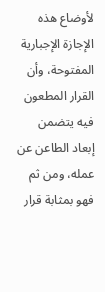لأوضاع هذه الإجازة الإجبارية المفتوحة، وأن القرار المطعون فيه يتضمن إبعاد الطاعن عن عمله، ومن ثم فهو بمثابة قرار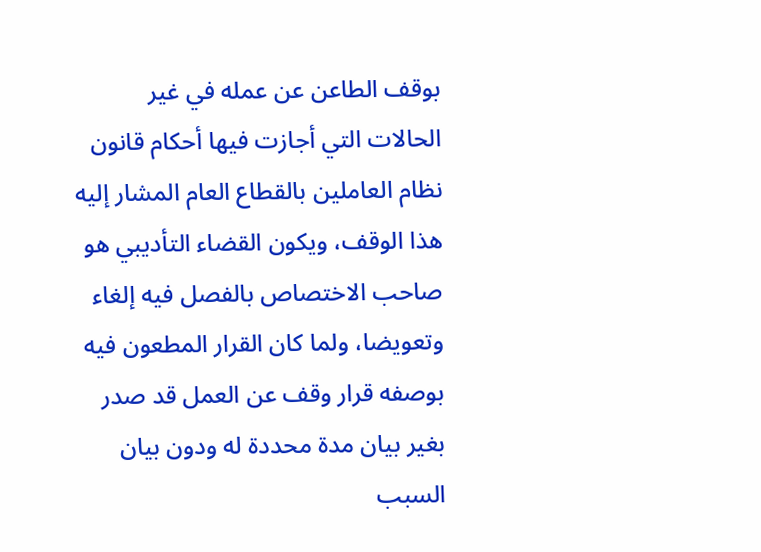بوقف الطاعن عن عمله في غير الحالات التي أجازت فيها أحكام قانون نظام العاملين بالقطاع العام المشار إليه هذا الوقف، ويكون القضاء التأديبي هو صاحب الاختصاص بالفصل فيه إلغاء وتعويضا، ولما كان القرار المطعون فيه بوصفه قرار وقف عن العمل قد صدر بغير بيان مدة محددة له ودون بيان السبب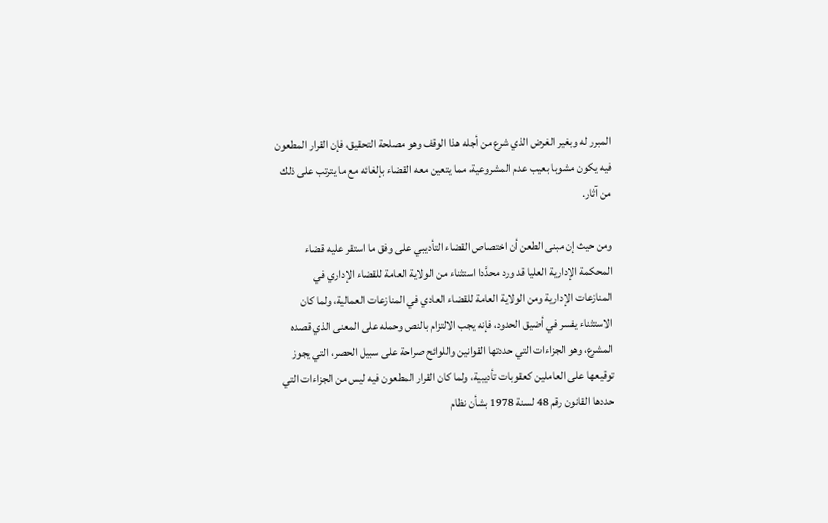المبرر له وبغير الغرض الذي شرع من أجله هذا الوقف وهو مصلحة التحقيق، فإن القرار المطعون فيه يكون مشوبا بعيب عدم المشروعية، مما يتعين معه القضاء بإلغائه مع ما يترتب على ذلك من آثار.

ومن حيث إن مبنى الطعن أن اختصاص القضاء التأديبي على وفق ما استقر عليه قضاء المحكمة الإدارية العليا قد ورد محدَّدا استثناء من الولاية العامة للقضاء الإداري في المنازعات الإدارية ومن الولاية العامة للقضاء العادي في المنازعات العمالية، ولما كان الاستثناء يفسر في أضيق الحدود، فإنه يجب الالتزام بالنص وحمله على المعنى الذي قصده المشرع، وهو الجزاءات التي حددتها القوانين واللوائح صراحة على سبيل الحصر، التي يجوز توقيعها على العاملين كعقوبات تأديبية، ولما كان القرار المطعون فيه ليس من الجزاءات التي حددها القانون رقم 48 لسنة 1978 بشأن نظام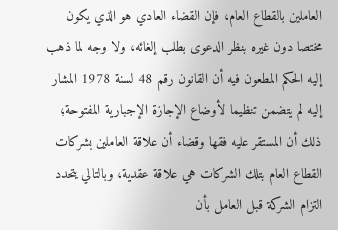العاملين بالقطاع العام، فإن القضاء العادي هو الذي يكون مختصا دون غيره بنظر الدعوى بطلب إلغائه، ولا وجه لما ذهب إليه الحكم المطعون فيه أن القانون رقم 48 لسنة 1978 المشار إليه لم يتضمن تنظيما لأوضاع الإجازة الإجبارية المفتوحة؛ ذلك أن المستقر عليه فقها وقضاء أن علاقة العاملين بشركات القطاع العام بتلك الشركات هي علاقة عقدية، وبالتالي يتحدد التزام الشركة قبل العامل بأن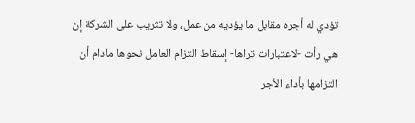تؤدي له أجره مقابل ما يؤديه من عمل، ولا تثريب على الشركة إن هي رأت -لاعتبارات تراها- إسقاط التزام العامل نحوها مادام أن التزامها بأداء الأجر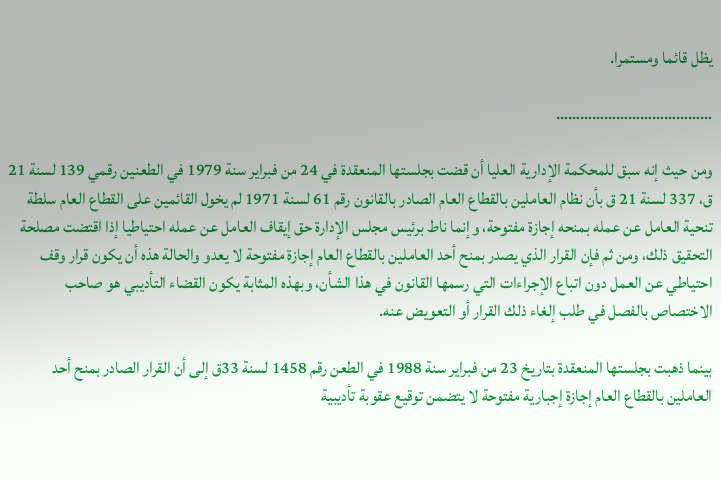يظل قائما ومستمرا.

…………………………………

ومن حيث إنه سبق للمحكمة الإدارية العليا أن قضت بجلستها المنعقدة في 24 من فبراير سنة 1979 في الطعنين رقمي 139 لسنة 21 ق، 337 لسنة 21 ق بأن نظام العاملين بالقطاع العام الصادر بالقانون رقم 61 لسنة 1971 لم يخول القائمين على القطاع العام سلطة تنحية العامل عن عمله بمنحه إجازة مفتوحة، وإنما ناط برئيس مجلس الإدارة حق إيقاف العامل عن عمله احتياطيا إذا اقتضت مصلحة التحقيق ذلك، ومن ثم فإن القرار الذي يصدر بمنح أحد العاملين بالقطاع العام إجازة مفتوحة لا يعدو والحالة هذه أن يكون قرار وقف احتياطي عن العمل دون اتباع الإجراءات التي رسمها القانون في هذا الشأن، وبهذه المثابة يكون القضاء التأديبي هو صاحب الاختصاص بالفصل في طلب إلغاء ذلك القرار أو التعويض عنه.

بينما ذهبت بجلستها المنعقدة بتاريخ 23 من فبراير سنة 1988 في الطعن رقم 1458 لسنة 33ق إلى أن القرار الصادر بمنح أحد العاملين بالقطاع العام إجازة إجبارية مفتوحة لا يتضمن توقيع عقوبة تأديبية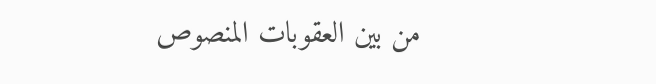من بين العقوبات المنصوص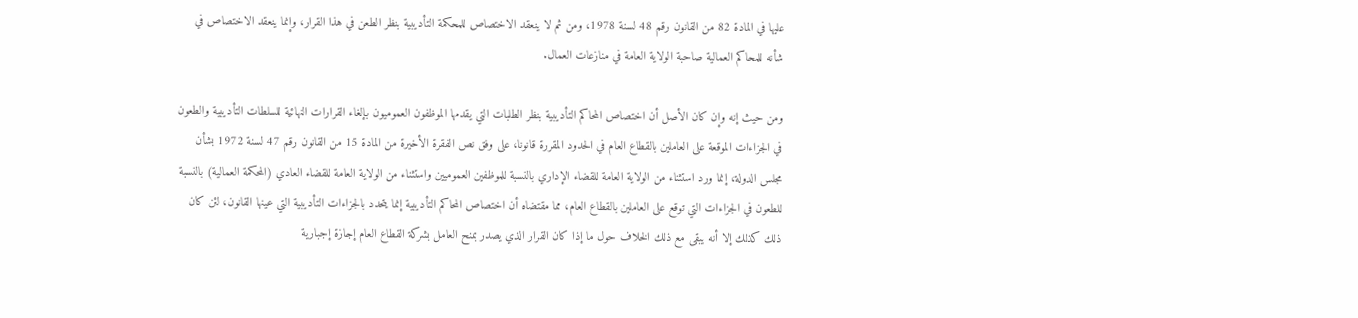عليها في المادة 82 من القانون رقم 48 لسنة 1978، ومن ثم لا ينعقد الاختصاص للمحكمة التأديبية بنظر الطعن في هذا القرار، وإنما ينعقد الاختصاص في شأنه للمحاكم العمالية صاحبة الولاية العامة في منازعات العمال.

ومن حيث إنه وإن كان الأصل أن اختصاص المحاكم التأديبية بنظر الطلبات التي يقدمها الموظفون العموميون بإلغاء القرارات النهائية للسلطات التأديبية والطعون في الجزاءات الموقعة على العاملين بالقطاع العام في الحدود المقررة قانونا، على وفق نص الفقرة الأخيرة من المادة 15 من القانون رقم 47 لسنة 1972 بشأن مجلس الدولة، إنما ورد استثناء من الولاية العامة للقضاء الإداري بالنسبة للموظفين العموميين واستثناء من الولاية العامة للقضاء العادي (المحكمة العمالية) بالنسبة للطعون في الجزاءات التي توقع على العاملين بالقطاع العام، مما مقتضاه أن اختصاص المحاكم التأديبية إنما يتحدد بالجزاءات التأديبية التي عينها القانون، لئن كان ذلك كذلك إلا أنه يبقى مع ذلك الخلاف حول ما إذا كان القرار الذي يصدر بمنح العامل بشركة القطاع العام إجازة إجبارية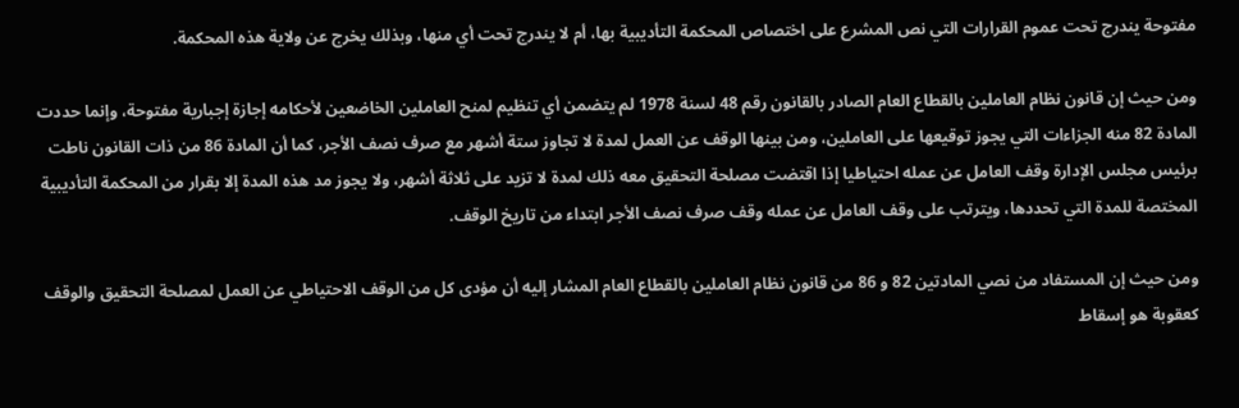مفتوحة يندرج تحت عموم القرارات التي نص المشرع على اختصاص المحكمة التأديبية بها، أم لا يندرج تحت أي منها، وبذلك يخرج عن ولاية هذه المحكمة.

ومن حيث إن قانون نظام العاملين بالقطاع العام الصادر بالقانون رقم 48 لسنة 1978 لم يتضمن أي تنظيم لمنح العاملين الخاضعين لأحكامه إجازة إجبارية مفتوحة، وإنما حددت المادة 82 منه الجزاءات التي يجوز توقيعها على العاملين، ومن بينها الوقف عن العمل لمدة لا تجاوز ستة أشهر مع صرف نصف الأجر، كما أن المادة 86 من ذات القانون ناطت برئيس مجلس الإدارة وقف العامل عن عمله احتياطيا إذا اقتضت مصلحة التحقيق معه ذلك لمدة لا تزيد على ثلاثة أشهر، ولا يجوز مد هذه المدة إلا بقرار من المحكمة التأديبية المختصة للمدة التي تحددها، ويترتب على وقف العامل عن عمله وقف صرف نصف الأجر ابتداء من تاريخ الوقف.

ومن حيث إن المستفاد من نصي المادتين 82 و 86 من قانون نظام العاملين بالقطاع العام المشار إليه أن مؤدى كل من الوقف الاحتياطي عن العمل لمصلحة التحقيق والوقف كعقوبة هو إسقاط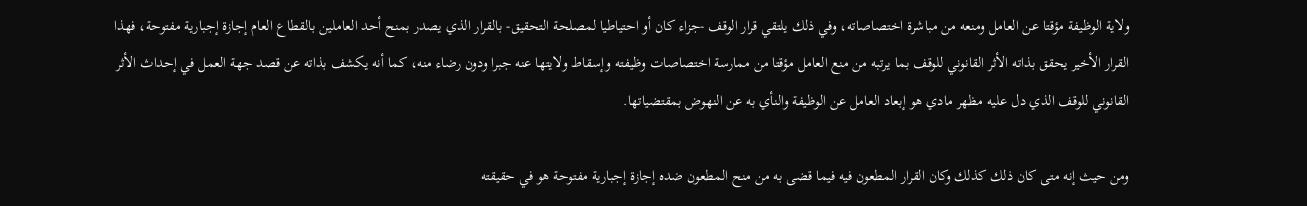ولاية الوظيفة مؤقتا عن العامل ومنعه من مباشرة اختصاصاته، وفي ذلك يلتقي قرار الوقف -جزاء كان أو احتياطيا لمصلحة التحقيق- بالقرار الذي يصدر بمنح أحد العاملين بالقطاع العام إجازة إجبارية مفتوحة، فهذا القرار الأخير يحقق بذاته الأثر القانوني للوقف بما يرتبه من منع العامل مؤقتا من ممارسة اختصاصات وظيفته وإسقاط ولايتها عنه جبرا ودون رضاء منه، كما أنه يكشف بذاته عن قصد جهة العمل في إحداث الأثر القانوني للوقف الذي دل عليه مظهر مادي هو إبعاد العامل عن الوظيفة والنأي به عن النهوض بمقتضياتها.

ومن حيث إنه متى كان ذلك كذلك وكان القرار المطعون فيه فيما قضى به من منح المطعون ضده إجازة إجبارية مفتوحة هو في حقيقته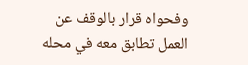وفحواه قرار بالوقف عن العمل تطابق معه في محله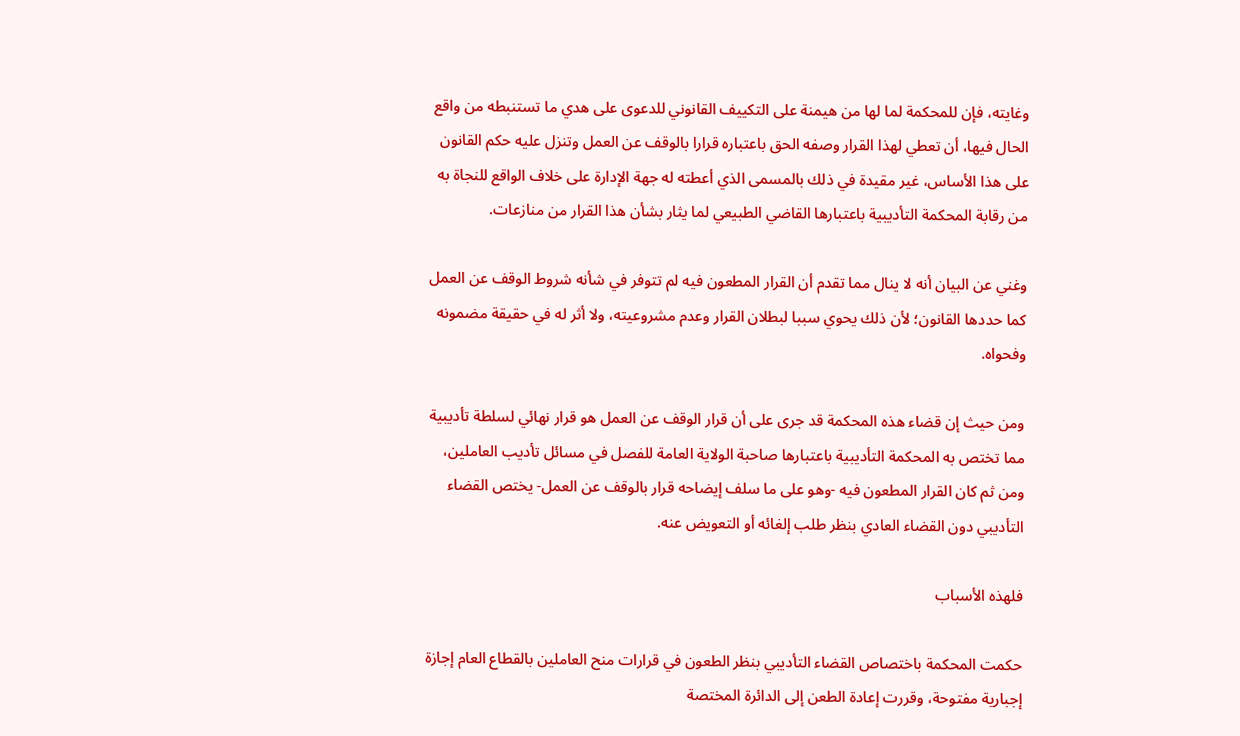وغايته، فإن للمحكمة لما لها من هيمنة على التكييف القانوني للدعوى على هدي ما تستنبطه من واقع الحال فيها، أن تعطي لهذا القرار وصفه الحق باعتباره قرارا بالوقف عن العمل وتنزل عليه حكم القانون على هذا الأساس، غير مقيدة في ذلك بالمسمى الذي أعطته له جهة الإدارة على خلاف الواقع للنجاة به من رقابة المحكمة التأديبية باعتبارها القاضي الطبيعي لما يثار بشأن هذا القرار من منازعات.

وغني عن البيان أنه لا ينال مما تقدم أن القرار المطعون فيه لم تتوفر في شأنه شروط الوقف عن العمل كما حددها القانون؛ لأن ذلك يحوي سببا لبطلان القرار وعدم مشروعيته، ولا أثر له في حقيقة مضمونه وفحواه.

ومن حيث إن قضاء هذه المحكمة قد جرى على أن قرار الوقف عن العمل هو قرار نهائي لسلطة تأديبية مما تختص به المحكمة التأديبية باعتبارها صاحبة الولاية العامة للفصل في مسائل تأديب العاملين، ومن ثم كان القرار المطعون فيه -وهو على ما سلف إيضاحه قرار بالوقف عن العمل- يختص القضاء التأديبي دون القضاء العادي بنظر طلب إلغائه أو التعويض عنه.

فلهذه الأسباب

حكمت المحكمة باختصاص القضاء التأديبي بنظر الطعون في قرارات منح العاملين بالقطاع العام إجازة إجبارية مفتوحة، وقررت إعادة الطعن إلى الدائرة المختصة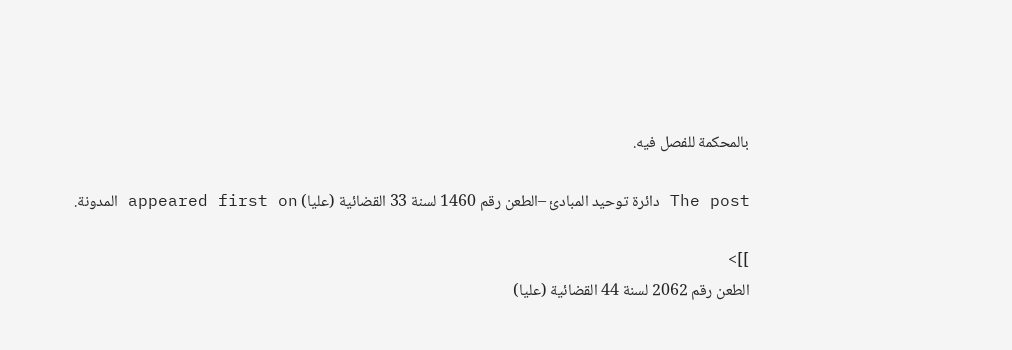بالمحكمة للفصل فيه.

The post دائرة توحيد المبادئ –الطعن رقم 1460 لسنة 33 القضائية (عليا) appeared first on المدونة.

]]>
الطعن رقم 2062 لسنة 44 القضائية (عليا)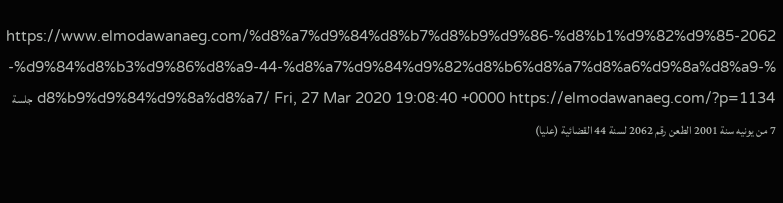https://www.elmodawanaeg.com/%d8%a7%d9%84%d8%b7%d8%b9%d9%86-%d8%b1%d9%82%d9%85-2062-%d9%84%d8%b3%d9%86%d8%a9-44-%d8%a7%d9%84%d9%82%d8%b6%d8%a7%d8%a6%d9%8a%d8%a9-%d8%b9%d9%84%d9%8a%d8%a7/ Fri, 27 Mar 2020 19:08:40 +0000 https://elmodawanaeg.com/?p=1134 جلسة 7 من يونيه سنة 2001 الطعن رقم 2062 لسنة 44 القضائية (عليا)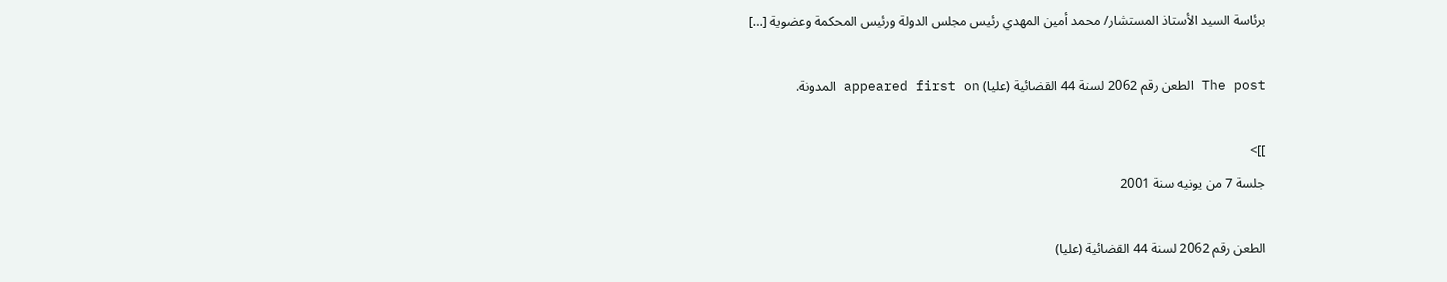برئاسة السيد الأستاذ المستشار/ محمد أمين المهدي رئيس مجلس الدولة ورئيس المحكمة وعضوية […]

The post الطعن رقم 2062 لسنة 44 القضائية (عليا) appeared first on المدونة.

]]>
جلسة 7 من يونيه سنة 2001

الطعن رقم 2062 لسنة 44 القضائية (عليا)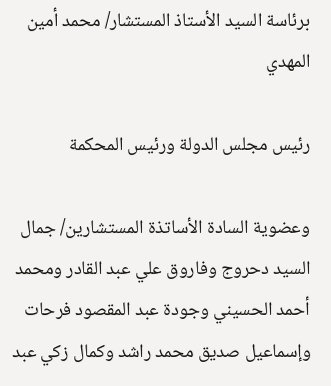برئاسة السيد الأستاذ المستشار/ محمد أمين المهدي

رئيس مجلس الدولة ورئيس المحكمة

وعضوية السادة الأساتذة المستشارين/ جمال السيد دحروج وفاروق علي عبد القادر ومحمد أحمد الحسيني وجودة عبد المقصود فرحات وإسماعيل صديق محمد راشد وكمال زكي عبد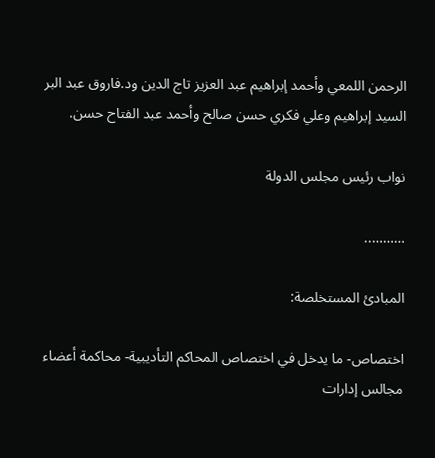الرحمن اللمعي وأحمد إبراهيم عبد العزيز تاج الدين ود.فاروق عبد البر السيد إبراهيم وعلي فكري حسن صالح وأحمد عبد الفتاح حسن.

نواب رئيس مجلس الدولة

………..

المبادئ المستخلصة:

اختصاص- ما يدخل في اختصاص المحاكم التأديبية- محاكمة أعضاء مجالس إدارات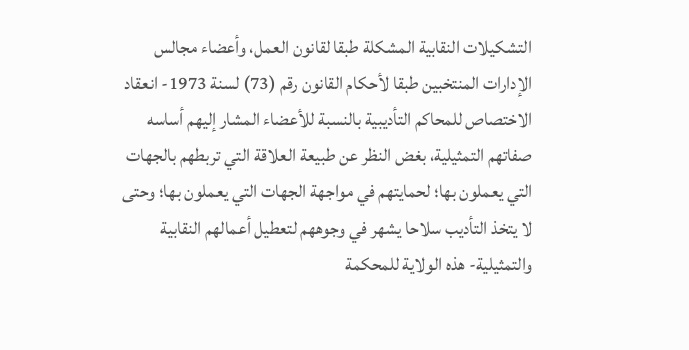التشكيلات النقابية المشكلة طبقا لقانون العمل، وأعضاء مجالس الإدارات المنتخبين طبقا لأحكام القانون رقم (73) لسنة 1973- انعقاد الاختصاص للمحاكم التأديبية بالنسبة للأعضاء المشار إليهم أساسه صفاتهم التمثيلية، بغض النظر عن طبيعة العلاقة التي تربطهم بالجهات التي يعملون بها؛ لحمايتهم في مواجهة الجهات التي يعملون بها؛ وحتى لا يتخذ التأديب سلاحا يشهر في وجوههم لتعطيل أعمالهم النقابية والتمثيلية- هذه الولاية للمحكمة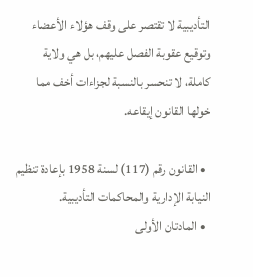التأديبية لا تقتصر على وقف هؤلاء الأعضاء وتوقيع عقوبة الفصل عليهم، بل هي ولاية كاملة، لا تنحسر بالنسبة لجزاءات أخف مما خولها القانون إيقاعه.

  • القانون رقم (117) لسنة 1958 بإعادة تنظيم النيابة الإدارية والمحاكمات التأديبية.
  • المادتان الأولى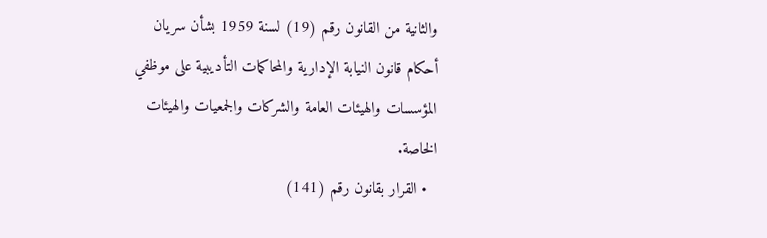والثانية من القانون رقم (19) لسنة 1959 بشأن سريان أحكام قانون النيابة الإدارية والمحاكمات التأديبية على موظفي المؤسسات والهيئات العامة والشركات والجمعيات والهيئات الخاصة.
  • القرار بقانون رقم (141)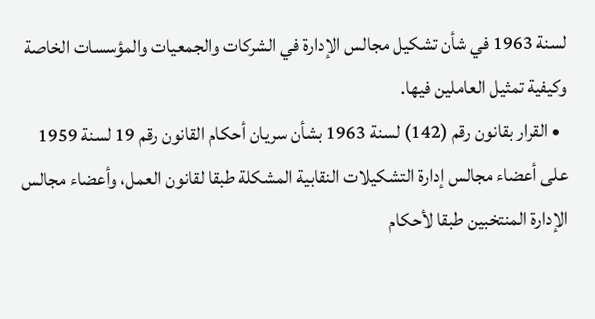لسنة 1963 في شأن تشكيل مجالس الإدارة في الشركات والجمعيات والمؤسسات الخاصة وكيفية تمثيل العاملين فيها.
  • القرار بقانون رقم (142) لسنة 1963 بشأن سريان أحكام القانون رقم 19 لسنة 1959 على أعضاء مجالس إدارة التشكيلات النقابية المشكلة طبقا لقانون العمل، وأعضاء مجالس الإدارة المنتخبين طبقا لأحكام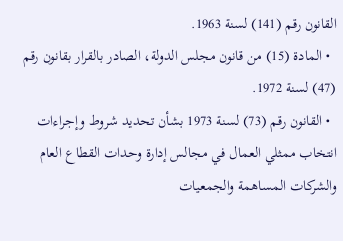القانون رقم (141) لسنة 1963.
  • المادة (15) من قانون مجلس الدولة، الصادر بالقرار بقانون رقم (47) لسنة 1972.
  • القانون رقم (73) لسنة 1973 بشأن تحديد شروط وإجراءات انتخاب ممثلي العمال في مجالس إدارة وحدات القطاع العام والشركات المساهمة والجمعيات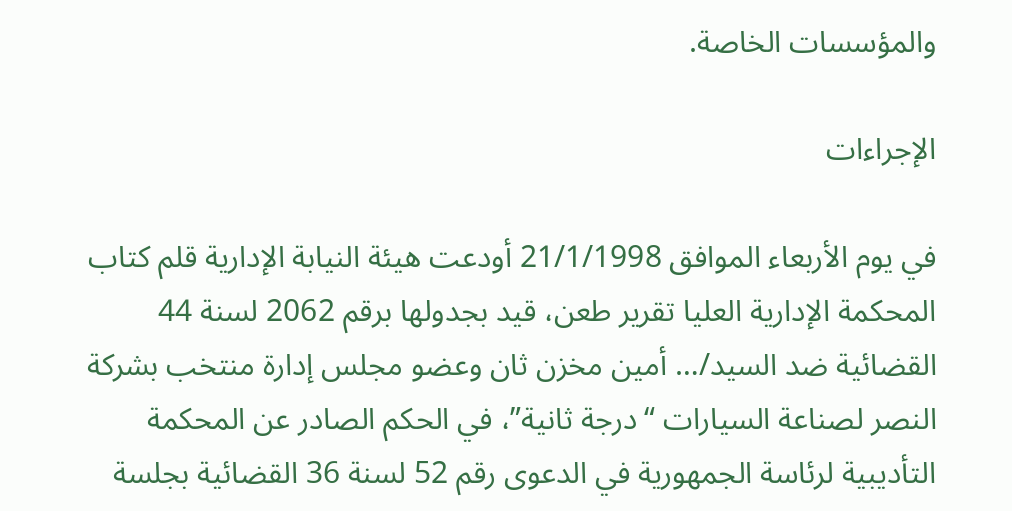والمؤسسات الخاصة.

الإجراءات

في يوم الأربعاء الموافق 21/1/1998 أودعت هيئة النيابة الإدارية قلم كتاب المحكمة الإدارية العليا تقرير طعن، قيد بجدولها برقم 2062 لسنة 44 القضائية ضد السيد/… أمين مخزن ثان وعضو مجلس إدارة منتخب بشركة النصر لصناعة السيارات “درجة ثانية”، في الحكم الصادر عن المحكمة التأديبية لرئاسة الجمهورية في الدعوى رقم 52 لسنة 36 القضائية بجلسة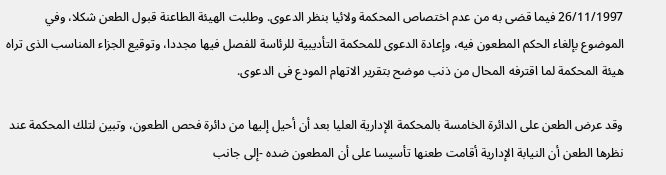26/11/1997 فيما قضى به من عدم اختصاص المحكمة ولائيا بنظر الدعوى. وطلبت الهيئة الطاعنة قبول الطعن شكلا، وفي الموضوع بإلغاء الحكم المطعون فيه، وإعادة الدعوى للمحكمة التأديبية للرئاسة للفصل فيها مجددا، وتوقيع الجزاء المناسب الذى تراه هيئة المحكمة لما اقترفه المحال من ذنب موضح بتقرير الاتهام المودع فى الدعوى.

وقد عرض الطعن على الدائرة الخامسة بالمحكمة الإدارية العليا بعد أن أحيل إليها من دائرة فحص الطعون، وتبين لتلك المحكمة عند نظرها الطعن أن النيابة الإدارية أقامت طعنها تأسيسا على أن المطعون ضده -إلى جانب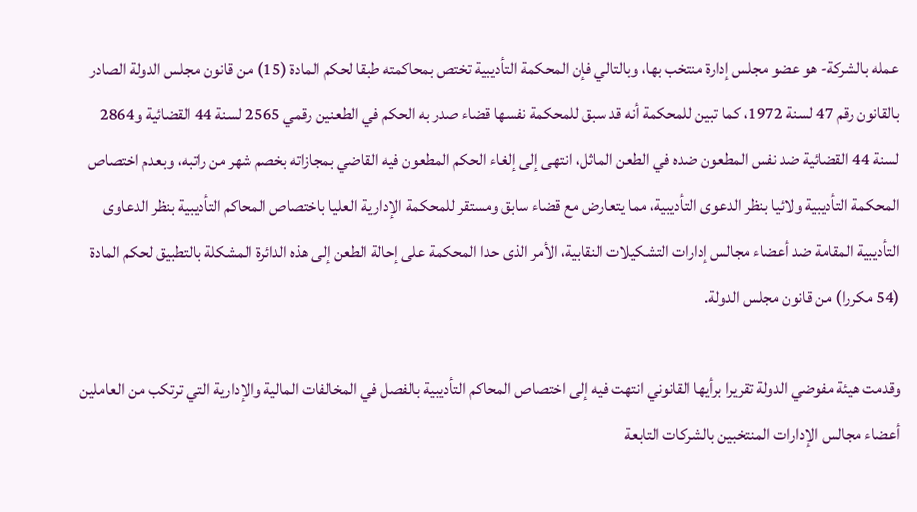عمله بالشركة- هو عضو مجلس إدارة منتخب بها، وبالتالي فإن المحكمة التأديبية تختص بمحاكمته طبقا لحكم المادة (15) من قانون مجلس الدولة الصادر بالقانون رقم 47 لسنة 1972، كما تبين للمحكمة أنه قد سبق للمحكمة نفسها قضاء صدر به الحكم في الطعنين رقمي 2565 لسنة 44 القضائية و2864 لسنة 44 القضائية ضد نفس المطعون ضده في الطعن الماثل، انتهى إلى إلغاء الحكم المطعون فيه القاضي بمجازاته بخصم شهر من راتبه، وبعدم اختصاص المحكمة التأديبية ولائيا بنظر الدعوى التأديبية، مما يتعارض مع قضاء سابق ومستقر للمحكمة الإدارية العليا باختصاص المحاكم التأديبية بنظر الدعاوى التأديبية المقامة ضد أعضاء مجالس إدارات التشكيلات النقابية، الأمر الذى حدا المحكمة على إحالة الطعن إلى هذه الدائرة المشكلة بالتطبيق لحكم المادة (54 مكررا) من قانون مجلس الدولة.

وقدمت هيئة مفوضي الدولة تقريرا برأيها القانوني انتهت فيه إلى اختصاص المحاكم التأديبية بالفصل في المخالفات المالية والإدارية التي ترتكب من العاملين أعضاء مجالس الإدارات المنتخبين بالشركات التابعة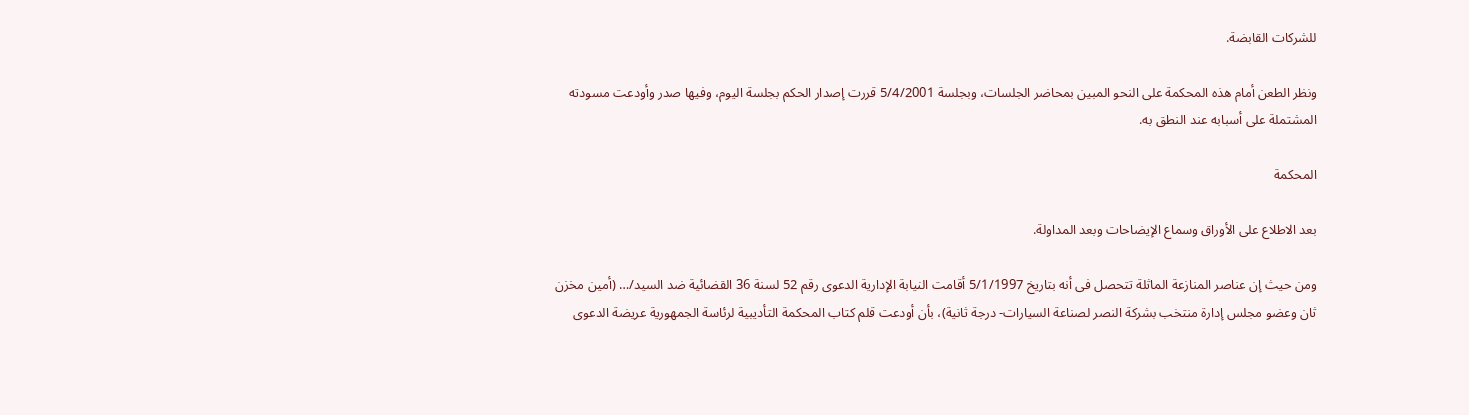للشركات القابضة.

ونظر الطعن أمام هذه المحكمة على النحو المبين بمحاضر الجلسات، وبجلسة 5/4/2001 قررت إصدار الحكم بجلسة اليوم، وفيها صدر وأودعت مسودته المشتملة على أسبابه عند النطق به.

المحكمة

بعد الاطلاع على الأوراق وسماع الإيضاحات وبعد المداولة.

ومن حيث إن عناصر المنازعة الماثلة تتحصل فى أنه بتاريخ 5/1/1997 أقامت النيابة الإدارية الدعوى رقم 52 لسنة 36 القضائية ضد السيد/… (أمين مخزن ثان وعضو مجلس إدارة منتخب بشركة النصر لصناعة السيارات- درجة ثانية)، بأن أودعت قلم كتاب المحكمة التأديبية لرئاسة الجمهورية عريضة الدعوى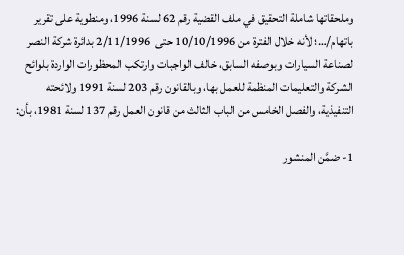وملحقاتها شاملة التحقيق في ملف القضية رقم 62 لسنة 1996، ومنطوية على تقرير باتهام/…؛ لأنه خلال الفترة من 10/10/1996 حتى  2/11/1996 بدائرة شركة النصر لصناعة السيارات وبوصفه السابق، خالف الواجبات وارتكب المحظورات الواردة بلوائح الشركة والتعليمات المنظمة للعمل بها، وبالقانون رقم 203 لسنة 1991 ولائحته التنفيذية، والفصل الخامس من الباب الثالث من قانون العمل رقم 137 لسنة 1981، بأن:

1- ضمَّن المنشور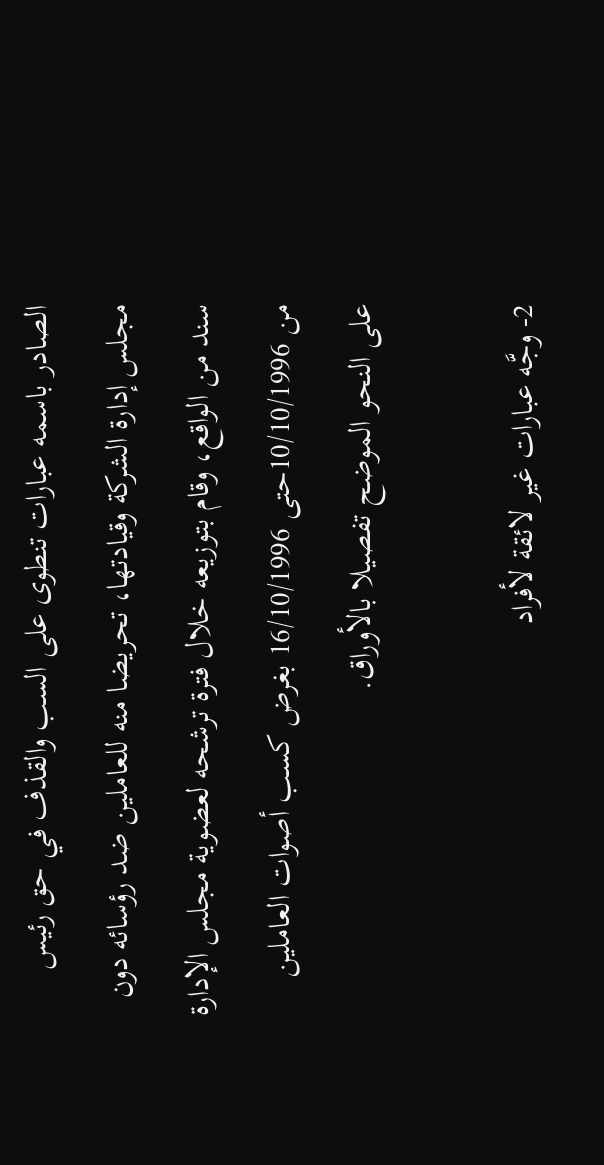الصادر باسمه عبارات تنطوى على السب والقذف في حق رئيس مجلس إدارة الشركة وقيادتها، تحريضا منه للعاملين ضد رؤسائه دون سند من الواقع، وقام بتوزيعه خلال فترة ترشحه لعضوية مجلس الإدارة من 10/10/1996حتى 16/10/1996 بغرض كسب أصوات العاملين على النحو الموضح تفصيلا بالأوراق.

2- وجَّه عبارات غير لائقة لأفراد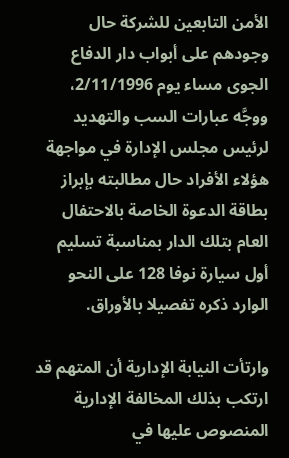الأمن التابعين للشركة حال وجودهم على أبواب دار الدفاع الجوى مساء يوم 2/11/1996، ووجَّه عبارات السب والتهديد لرئيس مجلس الإدارة في مواجهة هؤلاء الأفراد حال مطالبته بإبراز بطاقة الدعوة الخاصة بالاحتفال العام بتلك الدار بمناسبة تسليم أول سيارة نوفا 128 على النحو الوارد ذكره تفصيلا بالأوراق.

وارتأت النيابة الإدارية أن المتهم قد ارتكب بذلك المخالفة الإدارية المنصوص عليها في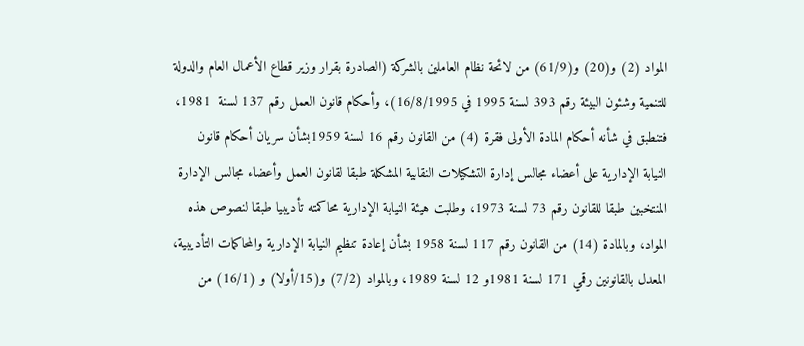المواد (2) و(20) و(61/9) من لائحة نظام العاملين بالشركة (الصادرة بقرار وزير قطاع الأعمال العام والدولة للتنمية وشئون البيئة رقم 393 لسنة 1995 في 16/8/1995)، وأحكام قانون العمل رقم 137 لسنة  1981، فتنطبق في شأنه أحكام المادة الأولى فقرة (4) من القانون رقم 16 لسنة 1959بشأن سريان أحكام قانون النيابة الإدارية على أعضاء مجالس إدارة التشكيلات النقابية المشكلة طبقا لقانون العمل وأعضاء مجالس الإدارة المنتخبين طبقا للقانون رقم 73 لسنة 1973، وطلبت هيئة النيابة الإدارية محاكمته تأديبيا طبقا لنصوص هذه المواد، وبالمادة (14) من القانون رقم 117 لسنة 1958 بشأن إعادة تنظيم النيابة الإدارية والمحاكمات التأديبية، المعدل بالقانونين رقمي 171 لسنة 1981و 12 لسنة 1989، وبالمواد (7/2) و(15/أولا) و (16/1) من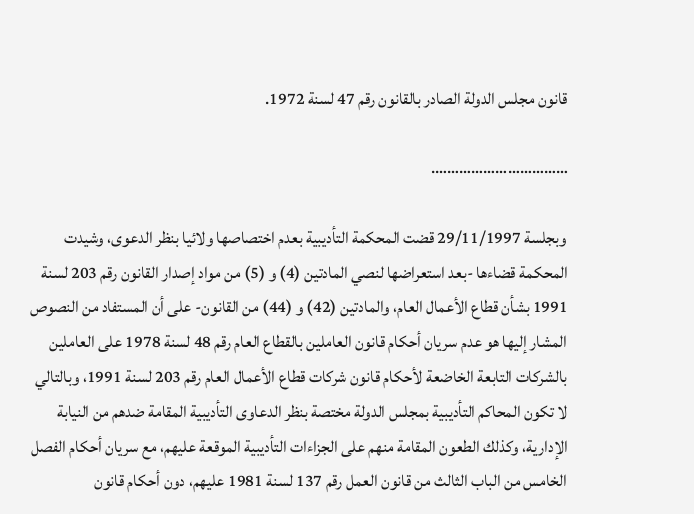قانون مجلس الدولة الصادر بالقانون رقم 47 لسنة 1972.

…………………………….

وبجلسة 29/11/1997 قضت المحكمة التأديبية بعدم اختصاصها ولائيا بنظر الدعوى، وشيدت المحكمة قضاءها -بعد استعراضها لنصي المادتين (4) و (5) من مواد إصدار القانون رقم 203 لسنة 1991 بشأن قطاع الأعمال العام، والمادتين (42) و (44) من القانون- على أن المستفاد من النصوص المشار إليها هو عدم سريان أحكام قانون العاملين بالقطاع العام رقم 48 لسنة 1978 على العاملين بالشركات التابعة الخاضعة لأحكام قانون شركات قطاع الأعمال العام رقم 203 لسنة 1991، وبالتالي لا تكون المحاكم التأديبية بمجلس الدولة مختصة بنظر الدعاوى التأديبية المقامة ضدهم من النيابة الإدارية، وكذلك الطعون المقامة منهم على الجزاءات التأديبية الموقعة عليهم، مع سريان أحكام الفصل الخامس من الباب الثالث من قانون العمل رقم 137 لسنة 1981 عليهم، دون أحكام قانون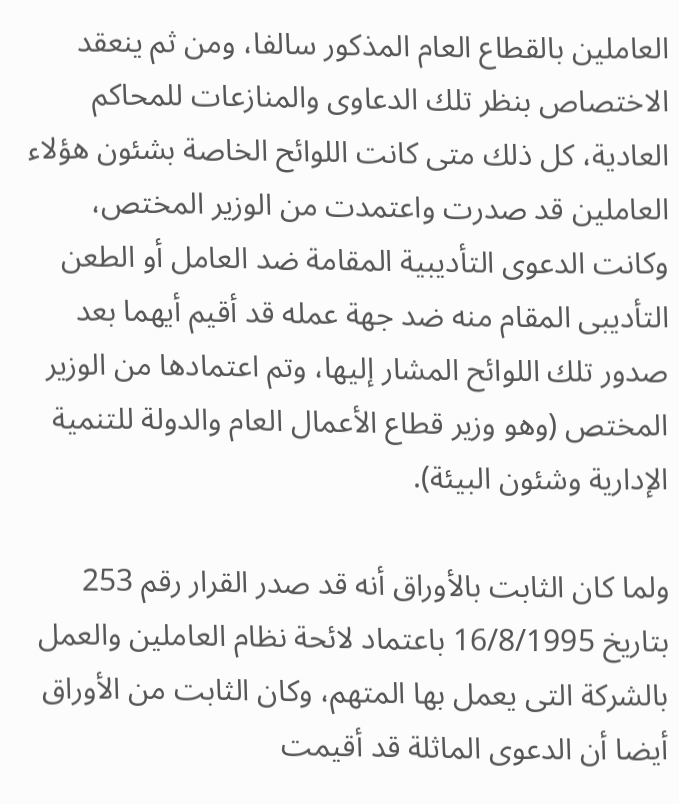العاملين بالقطاع العام المذكور سالفا، ومن ثم ينعقد الاختصاص بنظر تلك الدعاوى والمنازعات للمحاكم العادية، كل ذلك متى كانت اللوائح الخاصة بشئون هؤلاء العاملين قد صدرت واعتمدت من الوزير المختص، وكانت الدعوى التأديبية المقامة ضد العامل أو الطعن التأديبى المقام منه ضد جهة عمله قد أقيم أيهما بعد صدور تلك اللوائح المشار إليها، وتم اعتمادها من الوزير المختص (وهو وزير قطاع الأعمال العام والدولة للتنمية الإدارية وشئون البيئة).

ولما كان الثابت بالأوراق أنه قد صدر القرار رقم 253 بتاريخ 16/8/1995 باعتماد لائحة نظام العاملين والعمل بالشركة التى يعمل بها المتهم، وكان الثابت من الأوراق أيضا أن الدعوى الماثلة قد أقيمت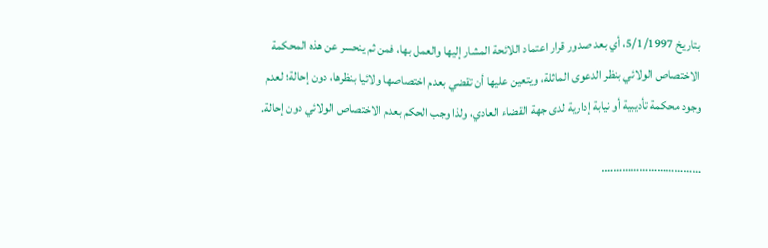بتاريخ 5/1/1997، أي بعد صدور قرار اعتماد اللائحة المشار إليها والعمل بها، فمن ثم ينحسر عن هذه المحكمة الاختصاص الولائي بنظر الدعوى الماثلة، ويتعين عليها أن تقضي بعدم اختصاصها ولائيا بنظرها، دون إحالة؛ لعدم وجود محكمة تأديبية أو نيابة إدارية لدى جهة القضاء العادي، ولذا وجب الحكم بعدم الاختصاص الولائي دون إحالة.

…………………………….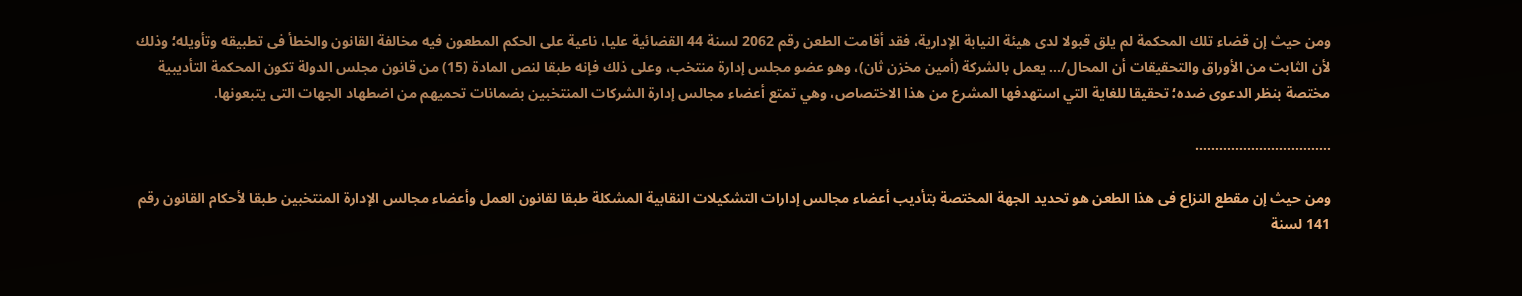ومن حيث إن قضاء تلك المحكمة لم يلق قبولا لدى هيئة النيابة الإدارية، فقد أقامت الطعن رقم 2062 لسنة 44 القضائية عليا، ناعية على الحكم المطعون فيه مخالفة القانون والخطأ فى تطبيقه وتأويله؛ وذلك لأن الثابت من الأوراق والتحقيقات أن المحال/… يعمل بالشركة (أمين مخزن ثان)، وهو عضو مجلس إدارة منتخب، وعلى ذلك فإنه طبقا لنص المادة (15) من قانون مجلس الدولة تكون المحكمة التأديبية مختصة بنظر الدعوى ضده؛ تحقيقا للغاية التي استهدفها المشرع من هذا الاختصاص، وهي تمتع أعضاء مجالس إدارة الشركات المنتخبين بضمانات تحميهم من اضطهاد الجهات التى يتبعونها.

…………………………….

ومن حيث إن مقطع النزاع فى هذا الطعن هو تحديد الجهة المختصة بتأديب أعضاء مجالس إدارات التشكيلات النقابية المشكلة طبقا لقانون العمل وأعضاء مجالس الإدارة المنتخبين طبقا لأحكام القانون رقم 141 لسنة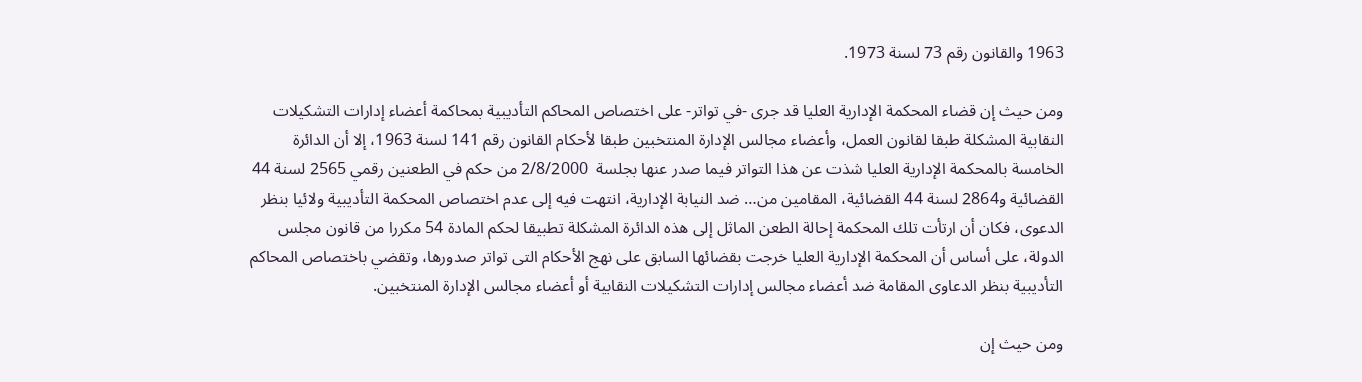1963 والقانون رقم 73 لسنة 1973.

ومن حيث إن قضاء المحكمة الإدارية العليا قد جرى -في تواتر- على اختصاص المحاكم التأديبية بمحاكمة أعضاء إدارات التشكيلات النقابية المشكلة طبقا لقانون العمل، وأعضاء مجالس الإدارة المنتخبين طبقا لأحكام القانون رقم 141 لسنة 1963، إلا أن الدائرة الخامسة بالمحكمة الإدارية العليا شذت عن هذا التواتر فيما صدر عنها بجلسة  2/8/2000 من حكم في الطعنين رقمي 2565 لسنة 44 القضائية و2864 لسنة 44 القضائية، المقامين من… ضد النيابة الإدارية، انتهت فيه إلى عدم اختصاص المحكمة التأديبية ولائيا بنظر الدعوى، فكان أن ارتأت تلك المحكمة إحالة الطعن الماثل إلى هذه الدائرة المشكلة تطبيقا لحكم المادة 54 مكررا من قانون مجلس الدولة، على أساس أن المحكمة الإدارية العليا خرجت بقضائها السابق على نهج الأحكام التى تواتر صدورها، وتقضي باختصاص المحاكم التأديبية بنظر الدعاوى المقامة ضد أعضاء مجالس إدارات التشكيلات النقابية أو أعضاء مجالس الإدارة المنتخبين.

ومن حيث إن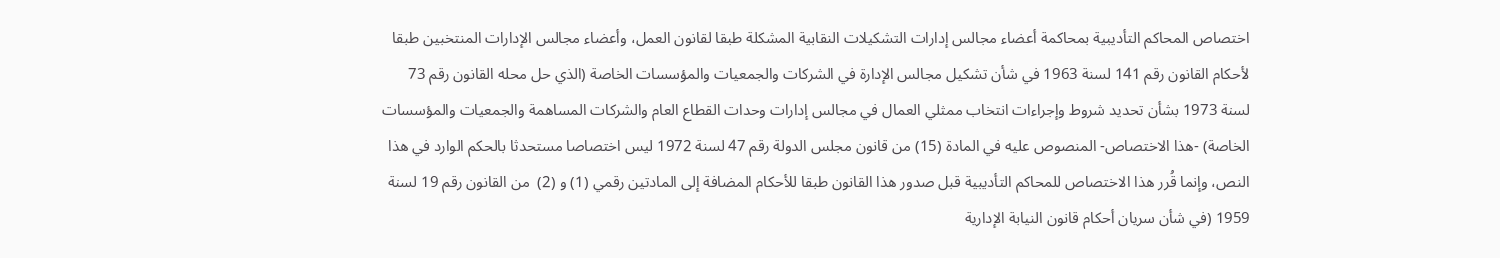اختصاص المحاكم التأديبية بمحاكمة أعضاء مجالس إدارات التشكيلات النقابية المشكلة طبقا لقانون العمل، وأعضاء مجالس الإدارات المنتخبين طبقا لأحكام القانون رقم 141 لسنة 1963 في شأن تشكيل مجالس الإدارة في الشركات والجمعيات والمؤسسات الخاصة (الذي حل محله القانون رقم 73 لسنة 1973 بشأن تحديد شروط وإجراءات انتخاب ممثلي العمال في مجالس إدارات وحدات القطاع العام والشركات المساهمة والجمعيات والمؤسسات الخاصة) -هذا الاختصاص- المنصوص عليه في المادة (15) من قانون مجلس الدولة رقم 47 لسنة 1972 ليس اختصاصا مستحدثا بالحكم الوارد في هذا النص، وإنما قُرر هذا الاختصاص للمحاكم التأديبية قبل صدور هذا القانون طبقا للأحكام المضافة إلى المادتين رقمي (1) و (2)  من القانون رقم 19 لسنة 1959 (في شأن سريان أحكام قانون النيابة الإدارية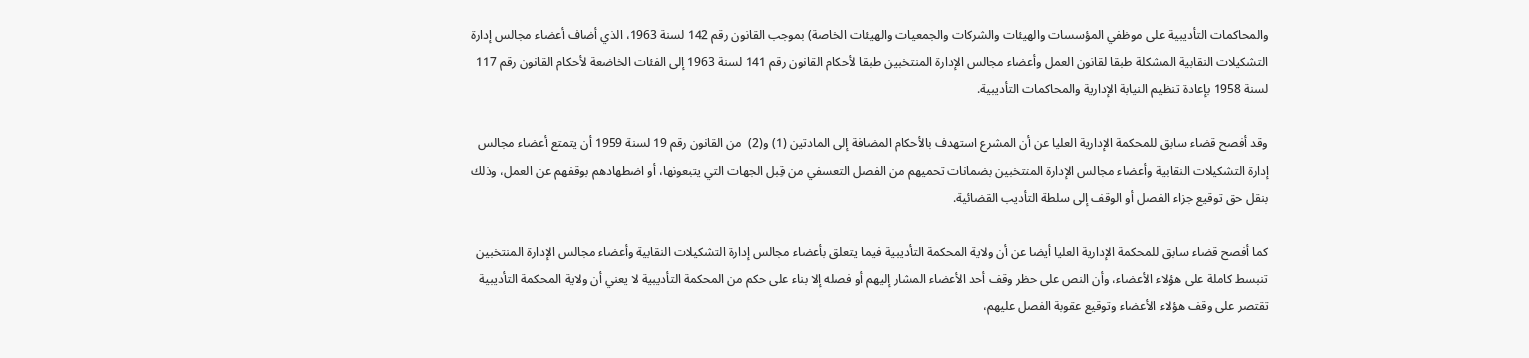والمحاكمات التأديبية على موظفي المؤسسات والهيئات والشركات والجمعيات والهيئات الخاصة) بموجب القانون رقم 142 لسنة 1963، الذي أضاف أعضاء مجالس إدارة التشكيلات النقابية المشكلة طبقا لقانون العمل وأعضاء مجالس الإدارة المنتخبين طبقا لأحكام القانون رقم 141 لسنة 1963 إلى الفئات الخاضعة لأحكام القانون رقم 117 لسنة 1958 بإعادة تنظيم النيابة الإدارية والمحاكمات التأديبية.

وقد أفصح قضاء سابق للمحكمة الإدارية العليا عن أن المشرع استهدف بالأحكام المضافة إلى المادتين (1) و(2)  من القانون رقم 19 لسنة 1959 أن يتمتع أعضاء مجالس إدارة التشكيلات النقابية وأعضاء مجالس الإدارة المنتخبين بضمانات تحميهم من الفصل التعسفي من قِبل الجهات التي يتبعونها، أو اضطهادهم بوقفهم عن العمل، وذلك بنقل حق توقيع جزاء الفصل أو الوقف إلى سلطة التأديب القضائية.

كما أفصح قضاء سابق للمحكمة الإدارية العليا أيضا عن أن ولاية المحكمة التأديبية فيما يتعلق بأعضاء مجالس إدارة التشكيلات النقابية وأعضاء مجالس الإدارة المنتخبين تنبسط كاملة على هؤلاء الأعضاء، وأن النص على حظر وقف أحد الأعضاء المشار إليهم أو فصله إلا بناء على حكم من المحكمة التأديبية لا يعني أن ولاية المحكمة التأديبية تقتصر على وقف هؤلاء الأعضاء وتوقيع عقوبة الفصل عليهم،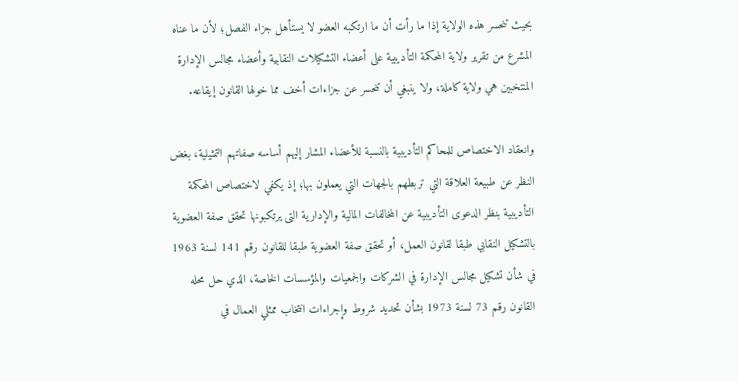بحيث تنحسر هذه الولاية إذا ما رأت أن ما ارتكبه العضو لا يستأهل جزاء الفصل؛ لأن ما عناه المشرع من تقرير ولاية المحكمة التأديبية على أعضاء التشكيلات النقابية وأعضاء مجالس الإدارة المنتخبين هي ولاية كاملة، ولا ينبغي أن تنحسر عن جزاءات أخف مما خولها القانون إيقاعه.

وانعقاد الاختصاص للمحاكم التأديبية بالنسبة للأعضاء المشار إليهم أساسه صفاتهم التمثيلية، بغض النظر عن طبيعة العلاقة التي تربطهم بالجهات التي يعملون بها؛ إذ يكفي لاختصاص المحكمة التأديبية بنظر الدعوى التأديبية عن المخالفات المالية والإدارية التى يرتكبونها تحقق صفة العضوية بالتشكيل النقابي طبقا لقانون العمل، أو تحقق صفة العضوية طبقا للقانون رقم 141 لسنة 1963 في شأن تشكيل مجالس الإدارة في الشركات والجمعيات والمؤسسات الخاصة، الذي حل محله القانون رقم 73 لسنة 1973 بشأن تحديد شروط وإجراءات انتخاب ممثلي العمال في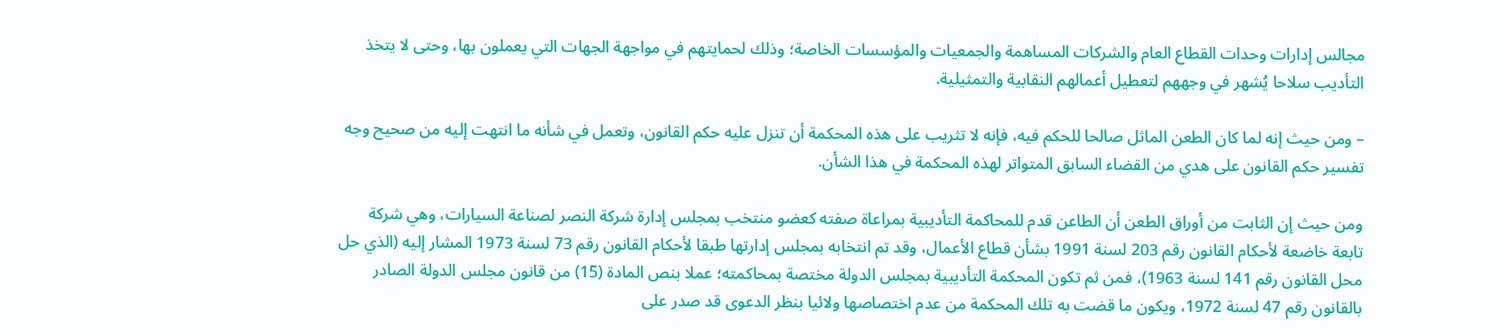مجالس إدارات وحدات القطاع العام والشركات المساهمة والجمعيات والمؤسسات الخاصة؛ وذلك لحمايتهم في مواجهة الجهات التي يعملون بها، وحتى لا يتخذ التأديب سلاحا يُشهر في وجههم لتعطيل أعمالهم النقابية والتمثيلية.

– ومن حيث إنه لما كان الطعن الماثل صالحا للحكم فيه، فإنه لا تثريب على هذه المحكمة أن تنزل عليه حكم القانون، وتعمل في شأنه ما انتهت إليه من صحيح وجه تفسير حكم القانون على هدي من القضاء السابق المتواتر لهذه المحكمة في هذا الشأن.

ومن حيث إن الثابت من أوراق الطعن أن الطاعن قدم للمحاكمة التأديبية بمراعاة صفته كعضو منتخب بمجلس إدارة شركة النصر لصناعة السيارات، وهي شركة تابعة خاضعة لأحكام القانون رقم 203 لسنة 1991 بشأن قطاع الأعمال، وقد تم انتخابه بمجلس إدارتها طبقا لأحكام القانون رقم 73 لسنة 1973 المشار إليه (الذي حل محل القانون رقم 141 لسنة 1963)، فمن ثم تكون المحكمة التأديبية بمجلس الدولة مختصة بمحاكمته؛ عملا بنص المادة (15) من قانون مجلس الدولة الصادر بالقانون رقم 47 لسنة 1972، ويكون ما قضت به تلك المحكمة من عدم اختصاصها ولائيا بنظر الدعوى قد صدر على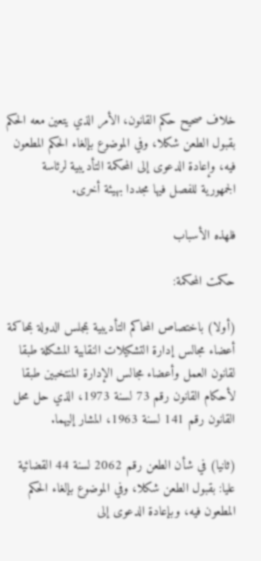خلاف صحيح حكم القانون، الأمر الذي يتعين معه الحكم بقبول الطعن شكلا، وفي الموضوع بإلغاء الحكم المطعون فيه، وإعادة الدعوى إلى المحكمة التأديبية لرئاسة الجمهورية للفصل فيها مجددا بهيئة أخرى.

فلهذه الأسباب

حكمت المحكمة:

(أولا) باختصاص المحاكم التأديبية بمجلس الدولة بمحاكمة أعضاء مجالس إدارة التشكيلات النقابية المشكلة طبقا لقانون العمل وأعضاء مجالس الإدارة المنتخبين طبقا لأحكام القانون رقم 73 لسنة 1973، الذي حل محل القانون رقم 141 لسنة 1963، المشار إليهما.

(ثانيا) في شأن الطعن رقم 2062 لسنة 44 القضائية عليا: بقبول الطعن شكلا، وفي الموضوع بإلغاء الحكم المطعون فيه، وبإعادة الدعوى إلى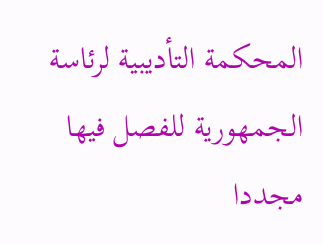المحكمة التأديبية لرئاسة الجمهورية للفصل فيها مجددا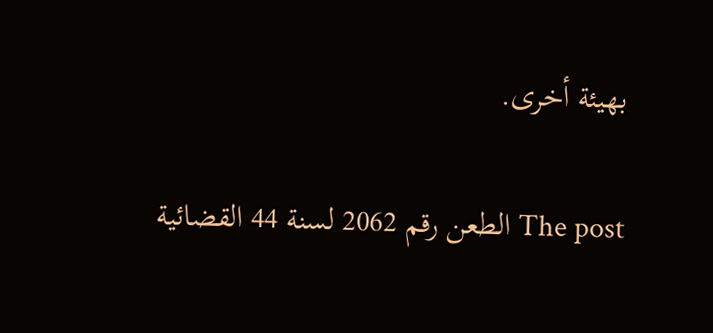بهيئة أخرى.

The post الطعن رقم 2062 لسنة 44 القضائية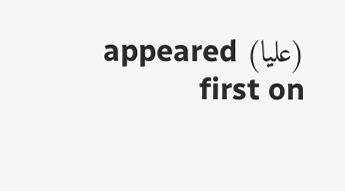(عليا) appeared first on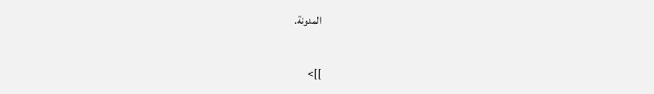المدونة.

]]>